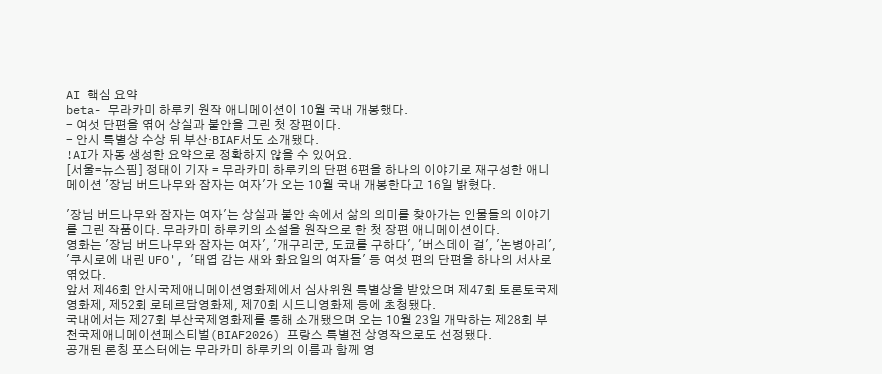AI 핵심 요약
beta- 무라카미 하루키 원작 애니메이션이 10월 국내 개봉했다.
- 여섯 단편을 엮어 상실과 불안을 그린 첫 장편이다.
- 안시 특별상 수상 뒤 부산·BIAF서도 소개됐다.
!AI가 자동 생성한 요약으로 정확하지 않을 수 있어요.
[서울=뉴스핌] 정태이 기자 = 무라카미 하루키의 단편 6편을 하나의 이야기로 재구성한 애니메이션 '장님 버드나무와 잠자는 여자'가 오는 10월 국내 개봉한다고 16일 밝혔다.

'장님 버드나무와 잠자는 여자'는 상실과 불안 속에서 삶의 의미를 찾아가는 인물들의 이야기를 그린 작품이다. 무라카미 하루키의 소설을 원작으로 한 첫 장편 애니메이션이다.
영화는 '장님 버드나무와 잠자는 여자', '개구리군, 도쿄를 구하다', '버스데이 걸', '논병아리', '쿠시로에 내린 UFO', '태엽 감는 새와 화요일의 여자들' 등 여섯 편의 단편을 하나의 서사로 엮었다.
앞서 제46회 안시국제애니메이션영화제에서 심사위원 특별상을 받았으며 제47회 토론토국제영화제, 제52회 로테르담영화제, 제70회 시드니영화제 등에 초청됐다.
국내에서는 제27회 부산국제영화제를 통해 소개됐으며 오는 10월 23일 개막하는 제28회 부천국제애니메이션페스티벌(BIAF2026) 프랑스 특별전 상영작으로도 선정됐다.
공개된 론칭 포스터에는 무라카미 하루키의 이름과 함께 영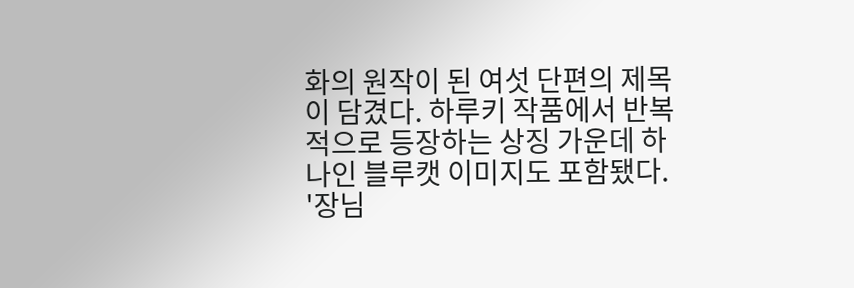화의 원작이 된 여섯 단편의 제목이 담겼다. 하루키 작품에서 반복적으로 등장하는 상징 가운데 하나인 블루캣 이미지도 포함됐다.
'장님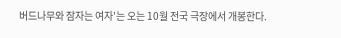버드나무와 잠자는 여자'는 오는 10월 전국 극장에서 개봉한다.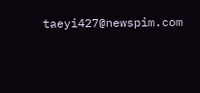taeyi427@newspim.com